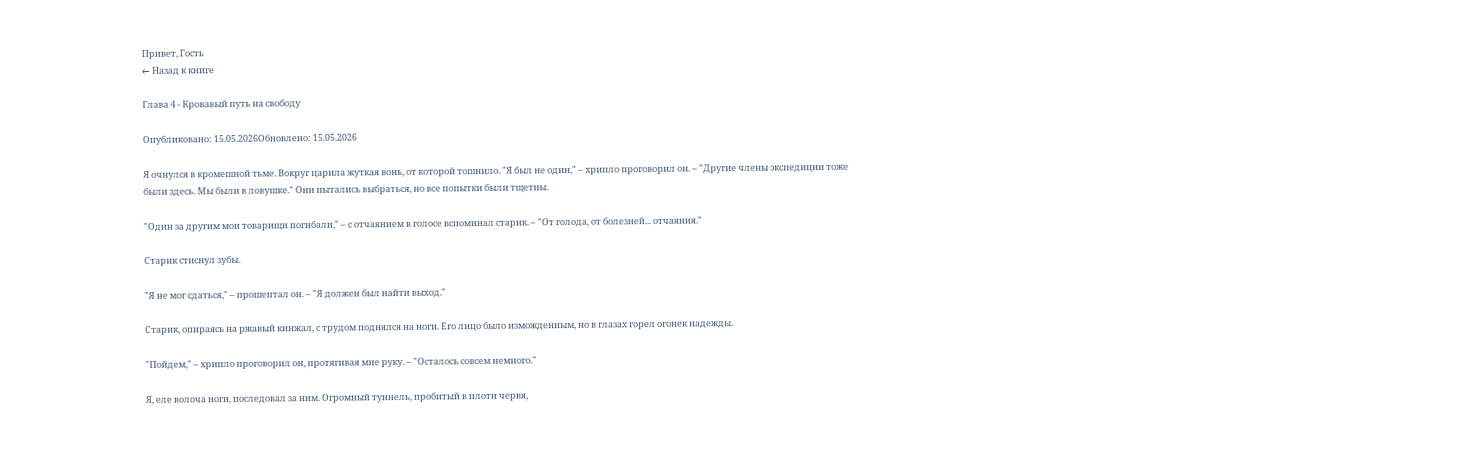Привет, Гость
← Назад к книге

Глава 4 - Кровавый путь на свободу

Опубликовано: 15.05.2026Обновлено: 15.05.2026

Я очнулся в кромешной тьме. Вокруг царила жуткая вонь, от которой тошнило. "Я был не один," – хрипло проговорил он. – "Другие члены экспедиции тоже были здесь. Мы были в ловушке." Они пытались выбраться, но все попытки были тщетны.

"Один за другим мои товарищи погибали," – с отчаянием в голосе вспоминал старик. – "От голода, от болезней... отчаяния."

Старик стиснул зубы.

"Я не мог сдаться," – прошептал он. – "Я должен был найти выход."

Старик, опираясь на ржавый кинжал, с трудом поднялся на ноги. Его лицо было изможденным, но в глазах горел огонек надежды.

"Пойдем," – хрипло проговорил он, протягивая мне руку. – "Осталось совсем немного."

Я, еле волоча ноги, последовал за ним. Огромный туннель, пробитый в плоти червя,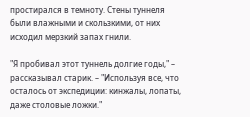простирался в темноту. Стены туннеля были влажными и скользкими, от них исходил мерзкий запах гнили.

"Я пробивал этот туннель долгие годы," – рассказывал старик. – "Используя все, что осталось от экспедиции: кинжалы, лопаты, даже столовые ложки."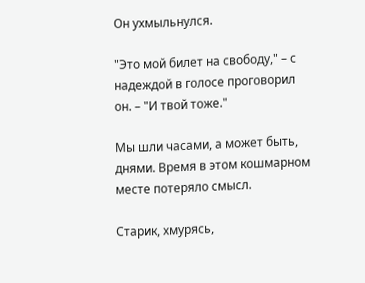Он ухмыльнулся.

"Это мой билет на свободу," – с надеждой в голосе проговорил он. – "И твой тоже."

Мы шли часами, а может быть, днями. Время в этом кошмарном месте потеряло смысл.

Старик, хмурясь,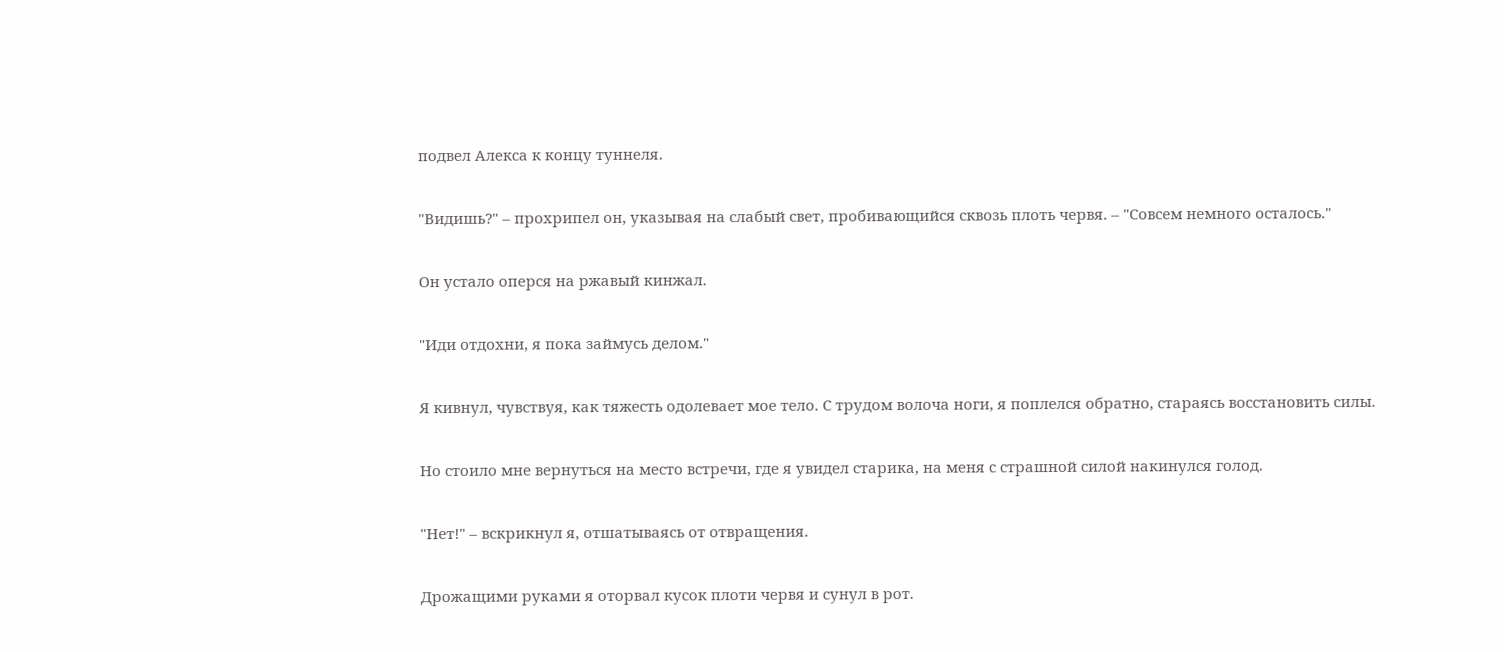подвел Алекса к концу туннеля.

"Видишь?" – прохрипел он, указывая на слабый свет, пробивающийся сквозь плоть червя. – "Совсем немного осталось."

Он устало оперся на ржавый кинжал.

"Иди отдохни, я пока займусь делом."

Я кивнул, чувствуя, как тяжесть одолевает мое тело. С трудом волоча ноги, я поплелся обратно, стараясь восстановить силы.

Но стоило мне вернуться на место встречи, где я увидел старика, на меня с страшной силой накинулся голод.

"Нет!" – вскрикнул я, отшатываясь от отвращения.

Дрожащими руками я оторвал кусок плоти червя и сунул в рот.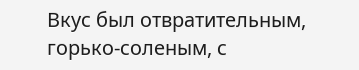Вкус был отвратительным, горько-соленым, с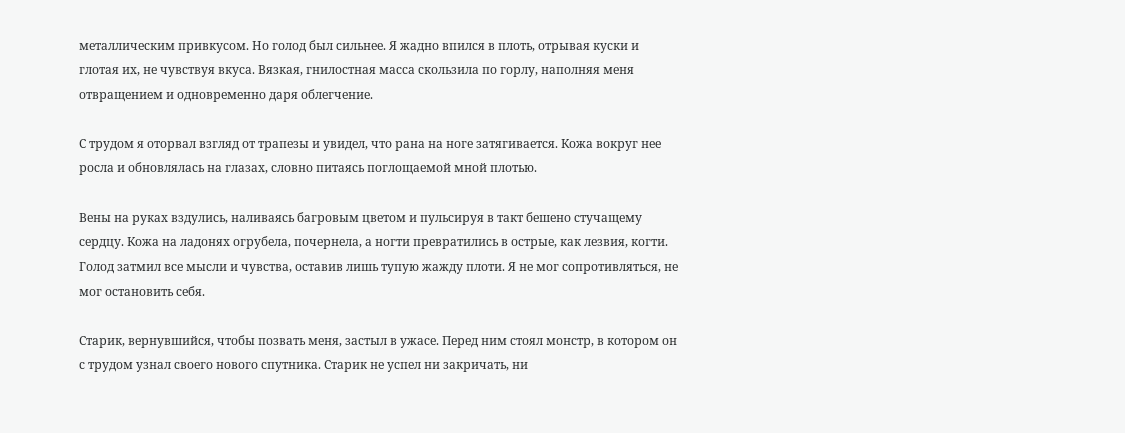металлическим привкусом. Но голод был сильнее. Я жадно впился в плоть, отрывая куски и глотая их, не чувствуя вкуса. Вязкая, гнилостная масса скользила по горлу, наполняя меня отвращением и одновременно даря облегчение.

С трудом я оторвал взгляд от трапезы и увидел, что рана на ноге затягивается. Кожа вокруг нее росла и обновлялась на глазах, словно питаясь поглощаемой мной плотью.

Вены на руках вздулись, наливаясь багровым цветом и пульсируя в такт бешено стучащему сердцу. Кожа на ладонях огрубела, почернела, а ногти превратились в острые, как лезвия, когти. Голод затмил все мысли и чувства, оставив лишь тупую жажду плоти. Я не мог сопротивляться, не мог остановить себя.

Старик, вернувшийся, чтобы позвать меня, застыл в ужасе. Перед ним стоял монстр, в котором он с трудом узнал своего нового спутника. Старик не успел ни закричать, ни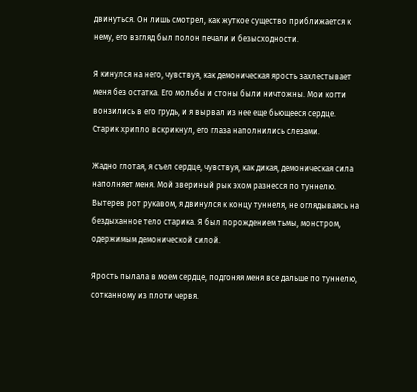двинуться. Он лишь смотрел, как жуткое существо приближается к нему, его взгляд был полон печали и безысходности.

Я кинулся на него, чувствуя, как демоническая ярость захлестывает меня без остатка. Его мольбы и стоны были ничтожны. Мои когти вонзились в его грудь, и я вырвал из нее еще бьющееся сердце. Старик хрипло вскрикнул, его глаза наполнились слезами.

Жадно глотая, я съел сердце, чувствуя, как дикая, демоническая сила наполняет меня. Мой звериный рык эхом разнесся по туннелю. Вытерев рот рукавом, я двинулся к концу туннеля, не оглядываясь на бездыханное тело старика. Я был порождением тьмы, монстром, одержимым демонической силой.

Ярость пылала в моем сердце, подгоняя меня все дальше по туннелю, сотканному из плоти червя.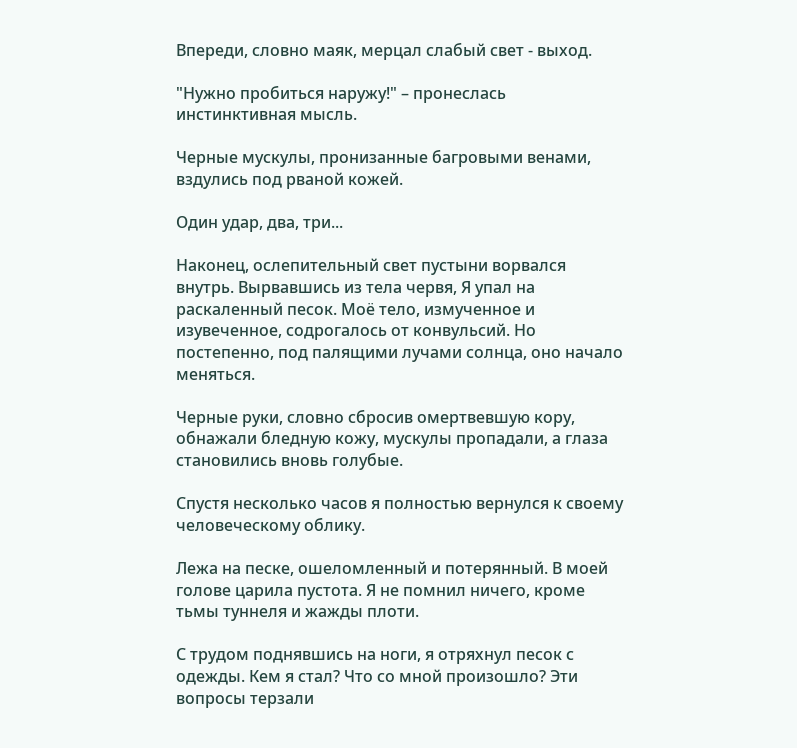Впереди, словно маяк, мерцал слабый свет - выход.

"Нужно пробиться наружу!" – пронеслась инстинктивная мысль.

Черные мускулы, пронизанные багровыми венами, вздулись под рваной кожей.

Один удар, два, три...

Наконец, ослепительный свет пустыни ворвался внутрь. Вырвавшись из тела червя, Я упал на раскаленный песок. Моё тело, измученное и изувеченное, содрогалось от конвульсий. Но постепенно, под палящими лучами солнца, оно начало меняться.

Черные руки, словно сбросив омертвевшую кору, обнажали бледную кожу, мускулы пропадали, а глаза становились вновь голубые.

Спустя несколько часов я полностью вернулся к своему человеческому облику.

Лежа на песке, ошеломленный и потерянный. В моей голове царила пустота. Я не помнил ничего, кроме тьмы туннеля и жажды плоти.

С трудом поднявшись на ноги, я отряхнул песок с одежды. Кем я стал? Что со мной произошло? Эти вопросы терзали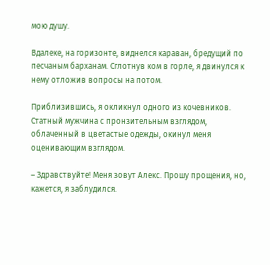мою душу.

Вдалеке, на горизонте, виднелся караван, бредущий по песчаным барханам. Сглотнув ком в горле, я двинулся к нему отложив вопросы на потом.

Приблизившись, я окликнул одного из кочевников. Статный мужчина с пронзительным взглядом, облаченный в цветастые одежды, окинул меня оценивающим взглядом.

– Здравствуйте! Меня зовут Алекс. Прошу прощения, но, кажется, я заблудился.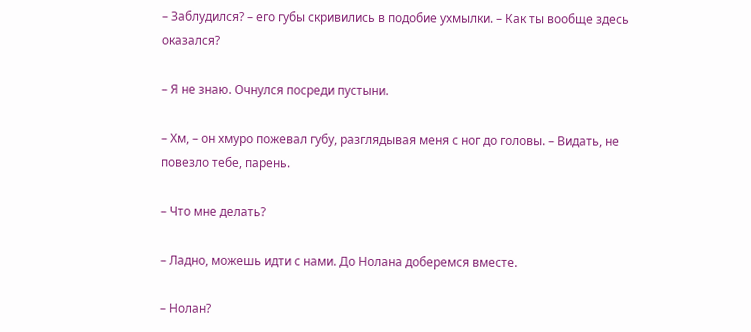– Заблудился? – его губы скривились в подобие ухмылки. – Как ты вообще здесь оказался?

– Я не знаю. Очнулся посреди пустыни.

– Хм, – он хмуро пожевал губу, разглядывая меня с ног до головы. – Видать, не повезло тебе, парень.

– Что мне делать?

– Ладно, можешь идти с нами. До Нолана доберемся вместе.

– Нолан?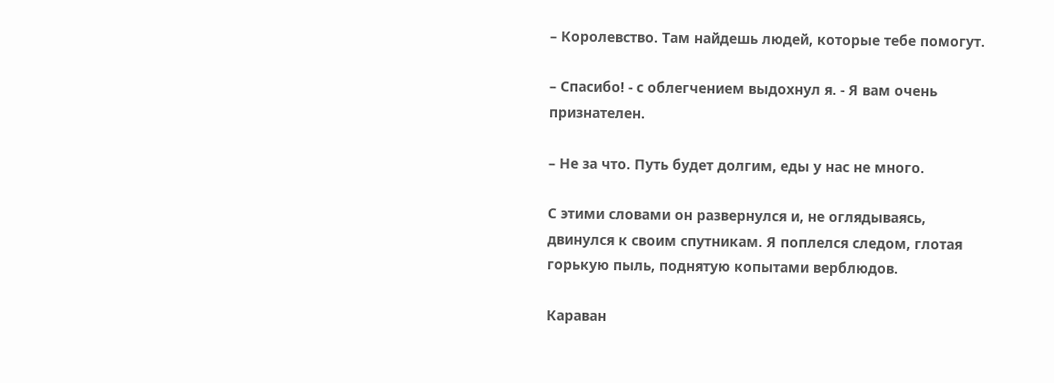– Королевство. Там найдешь людей, которые тебе помогут.

– Спасибо! - с облегчением выдохнул я. - Я вам очень признателен.

– Не за что. Путь будет долгим, еды у нас не много.

С этими словами он развернулся и, не оглядываясь, двинулся к своим спутникам. Я поплелся следом, глотая горькую пыль, поднятую копытами верблюдов.

Караван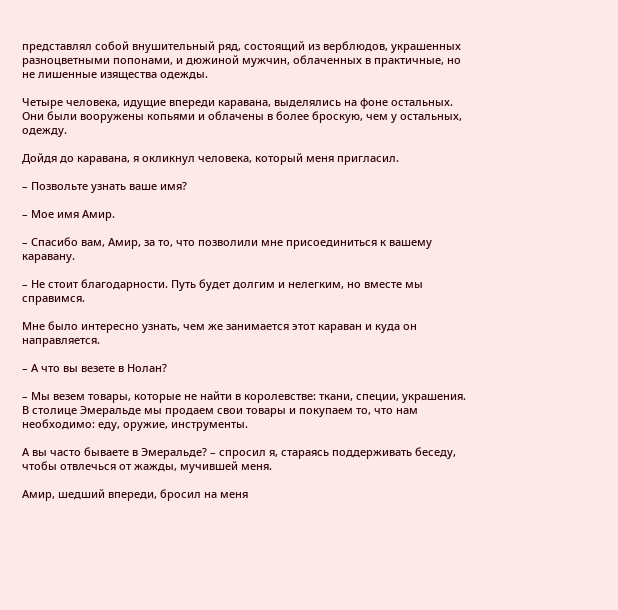представлял собой внушительный ряд, состоящий из верблюдов, украшенных разноцветными попонами, и дюжиной мужчин, облаченных в практичные, но не лишенные изящества одежды.

Четыре человека, идущие впереди каравана, выделялись на фоне остальных. Они были вооружены копьями и облачены в более броскую, чем у остальных, одежду.

Дойдя до каравана, я окликнул человека, который меня пригласил.

– Позвольте узнать ваше имя?

– Мое имя Амир.

– Спасибо вам, Амир, за то, что позволили мне присоединиться к вашему каравану.

– Не стоит благодарности. Путь будет долгим и нелегким, но вместе мы справимся.

Мне было интересно узнать, чем же занимается этот караван и куда он направляется.

– А что вы везете в Нолан?

– Мы везем товары, которые не найти в королевстве: ткани, специи, украшения. В столице Эмеральде мы продаем свои товары и покупаем то, что нам необходимо: еду, оружие, инструменты.

А вы часто бываете в Эмеральде? – спросил я, стараясь поддерживать беседу, чтобы отвлечься от жажды, мучившей меня.

Амир, шедший впереди, бросил на меня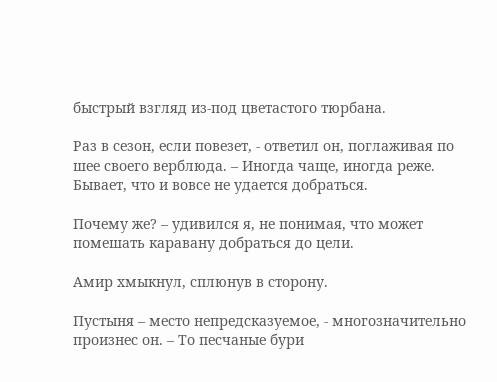быстрый взгляд из-под цветастого тюрбана.

Раз в сезон, если повезет, - ответил он, поглаживая по шее своего верблюда. – Иногда чаще, иногда реже. Бывает, что и вовсе не удается добраться.

Почему же? – удивился я, не понимая, что может помешать каравану добраться до цели.

Амир хмыкнул, сплюнув в сторону.

Пустыня – место непредсказуемое, - многозначительно произнес он. – То песчаные бури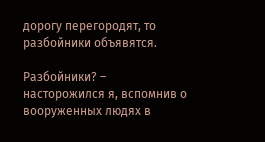дорогу перегородят, то разбойники объявятся.

Разбойники? – насторожился я, вспомнив о вооруженных людях в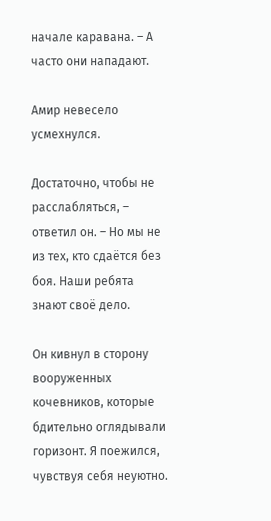начале каравана. – А часто они нападают.

Амир невесело усмехнулся.

Достаточно, чтобы не расслабляться, – ответил он. – Но мы не из тех, кто сдаётся без боя. Наши ребята знают своё дело.

Он кивнул в сторону вооруженных кочевников, которые бдительно оглядывали горизонт. Я поежился, чувствуя себя неуютно.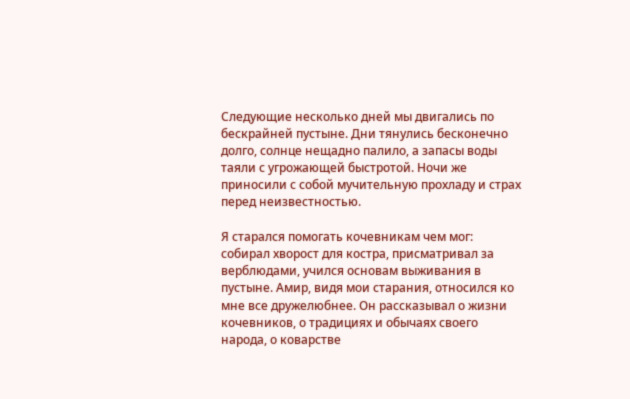Следующие несколько дней мы двигались по бескрайней пустыне. Дни тянулись бесконечно долго, солнце нещадно палило, а запасы воды таяли с угрожающей быстротой. Ночи же приносили с собой мучительную прохладу и страх перед неизвестностью.

Я старался помогать кочевникам чем мог: собирал хворост для костра, присматривал за верблюдами, учился основам выживания в пустыне. Амир, видя мои старания, относился ко мне все дружелюбнее. Он рассказывал о жизни кочевников, о традициях и обычаях своего народа, о коварстве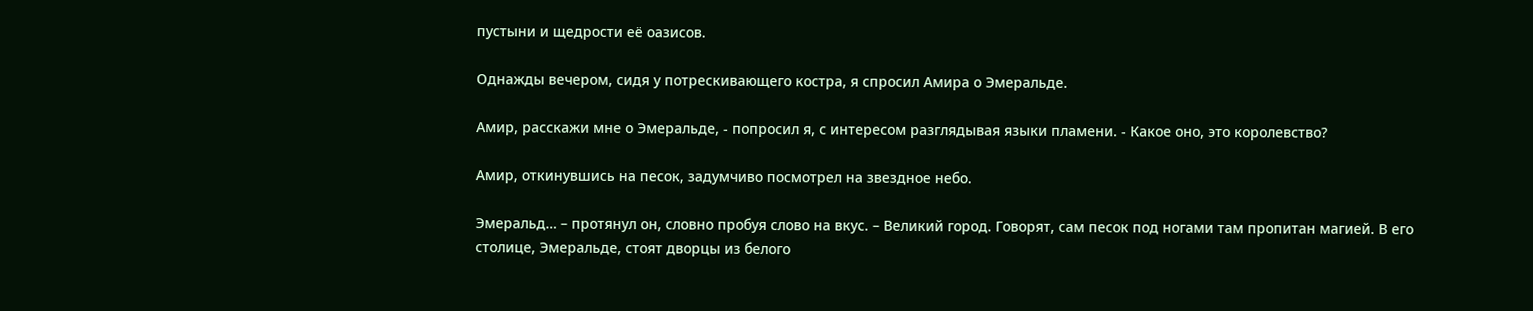пустыни и щедрости её оазисов.

Однажды вечером, сидя у потрескивающего костра, я спросил Амира о Эмеральде.

Амир, расскажи мне о Эмеральде, - попросил я, с интересом разглядывая языки пламени. - Какое оно, это королевство?

Амир, откинувшись на песок, задумчиво посмотрел на звездное небо.

Эмеральд… – протянул он, словно пробуя слово на вкус. – Великий город. Говорят, сам песок под ногами там пропитан магией. В его столице, Эмеральде, стоят дворцы из белого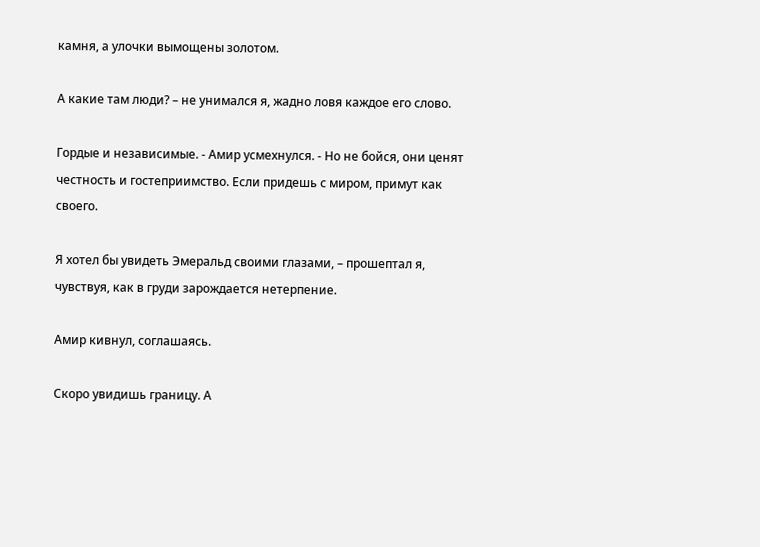камня, а улочки вымощены золотом.

А какие там люди? – не унимался я, жадно ловя каждое его слово.

Гордые и независимые. - Амир усмехнулся. - Но не бойся, они ценят честность и гостеприимство. Если придешь с миром, примут как своего.

Я хотел бы увидеть Эмеральд своими глазами, – прошептал я, чувствуя, как в груди зарождается нетерпение.

Амир кивнул, соглашаясь.

Скоро увидишь границу. А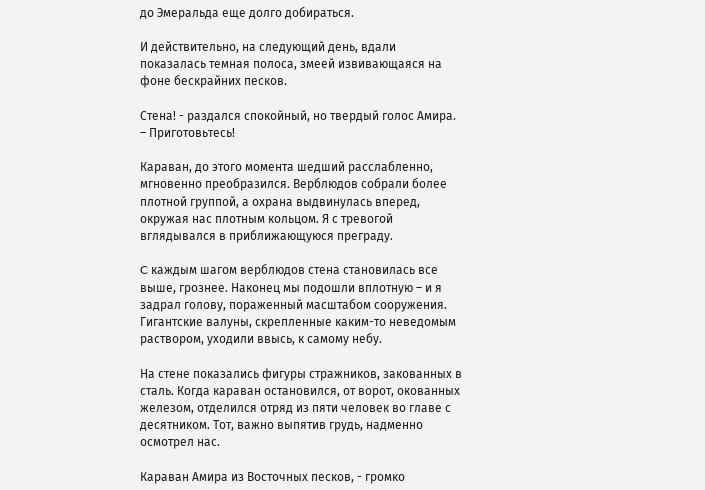до Эмеральда еще долго добираться.

И действительно, на следующий день, вдали показалась темная полоса, змеей извивающаяся на фоне бескрайних песков.

Стена! - раздался спокойный, но твердый голос Амира. – Приготовьтесь!

Караван, до этого момента шедший расслабленно, мгновенно преобразился. Верблюдов собрали более плотной группой, а охрана выдвинулась вперед, окружая нас плотным кольцом. Я с тревогой вглядывался в приближающуюся преграду.

C каждым шагом верблюдов стена становилась все выше, грознее. Наконец мы подошли вплотную – и я задрал голову, пораженный масштабом сооружения. Гигантские валуны, скрепленные каким-то неведомым раствором, уходили ввысь, к самому небу.

На стене показались фигуры стражников, закованных в сталь. Когда караван остановился, от ворот, окованных железом, отделился отряд из пяти человек во главе с десятником. Тот, важно выпятив грудь, надменно осмотрел нас.

Караван Амира из Восточных песков, - громко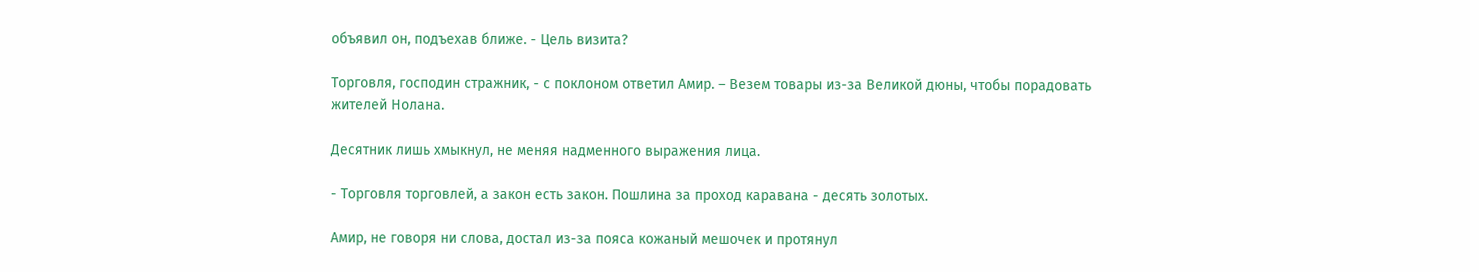объявил он, подъехав ближе. - Цель визита?

Торговля, господин стражник, - с поклоном ответил Амир. – Везем товары из-за Великой дюны, чтобы порадовать жителей Нолана.

Десятник лишь хмыкнул, не меняя надменного выражения лица.

- Торговля торговлей, а закон есть закон. Пошлина за проход каравана - десять золотых.

Амир, не говоря ни слова, достал из-за пояса кожаный мешочек и протянул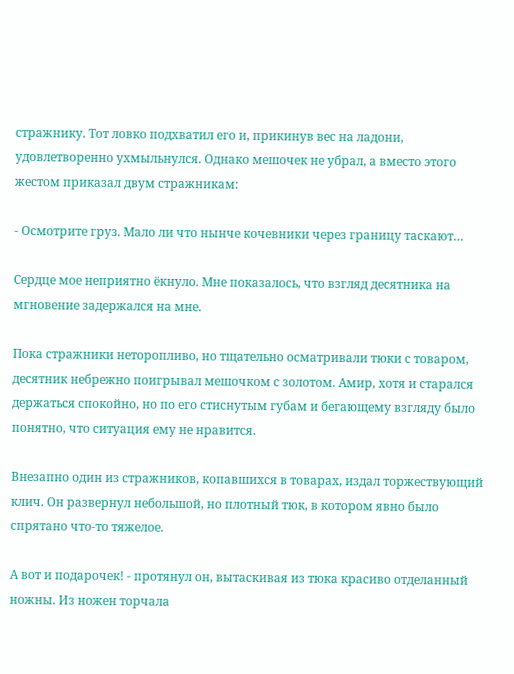стражнику. Тот ловко подхватил его и, прикинув вес на ладони, удовлетворенно ухмыльнулся. Однако мешочек не убрал, а вместо этого жестом приказал двум стражникам:

- Осмотрите груз. Мало ли что нынче кочевники через границу таскают…

Сердце мое неприятно ёкнуло. Мне показалось, что взгляд десятника на мгновение задержался на мне.

Пока стражники неторопливо, но тщательно осматривали тюки с товаром, десятник небрежно поигрывал мешочком с золотом. Амир, хотя и старался держаться спокойно, но по его стиснутым губам и бегающему взгляду было понятно, что ситуация ему не нравится.

Внезапно один из стражников, копавшихся в товарах, издал торжествующий клич. Он развернул небольшой, но плотный тюк, в котором явно было спрятано что-то тяжелое.

А вот и подарочек! - протянул он, вытаскивая из тюка красиво отделанный ножны. Из ножен торчала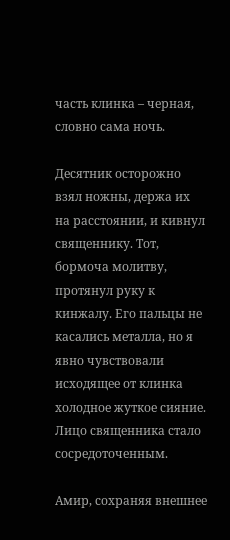часть клинка – черная, словно сама ночь.

Десятник осторожно взял ножны, держа их на расстоянии, и кивнул священнику. Тот, бормоча молитву, протянул руку к кинжалу. Его пальцы не касались металла, но я явно чувствовали исходящее от клинка холодное жуткое сияние. Лицо священника стало сосредоточенным.

Амир, сохраняя внешнее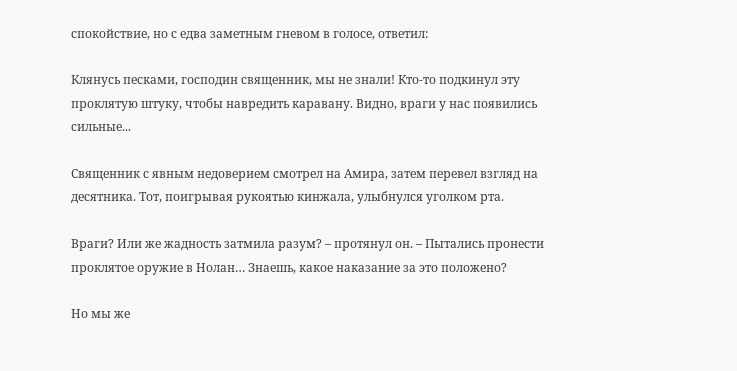спокойствие, но с едва заметным гневом в голосе, ответил:

Клянусь песками, господин священник, мы не знали! Кто-то подкинул эту проклятую штуку, чтобы навредить каравану. Видно, враги у нас появились сильные...

Священник с явным недоверием смотрел на Амира, затем перевел взгляд на десятника. Тот, поигрывая рукоятью кинжала, улыбнулся уголком рта.

Враги? Или же жадность затмила разум? – протянул он. – Пытались пронести проклятое оружие в Нолан… Знаешь, какое наказание за это положено?

Но мы же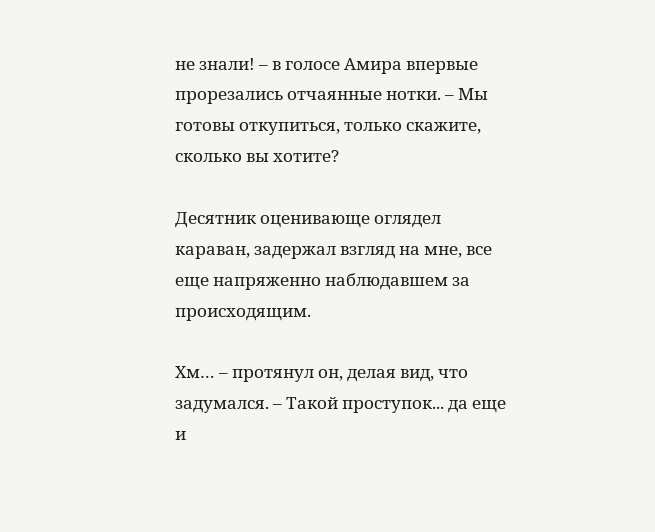не знали! – в голосе Амира впервые прорезались отчаянные нотки. – Мы готовы откупиться, только скажите, сколько вы хотите?

Десятник оценивающе оглядел караван, задержал взгляд на мне, все еще напряженно наблюдавшем за происходящим.

Хм… – протянул он, делая вид, что задумался. – Такой проступок... да еще и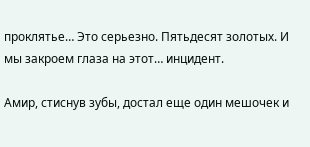проклятье… Это серьезно. Пятьдесят золотых. И мы закроем глаза на этот… инцидент.

Амир, стиснув зубы, достал еще один мешочек и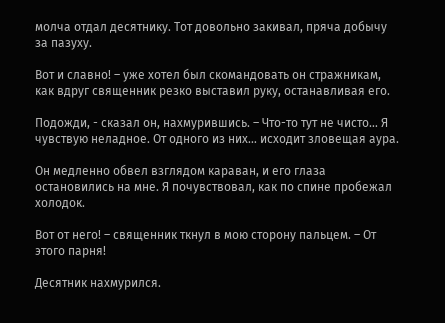молча отдал десятнику. Тот довольно закивал, пряча добычу за пазуху.

Вот и славно! – уже хотел был скомандовать он стражникам, как вдруг священник резко выставил руку, останавливая его.

Подожди, - сказал он, нахмурившись. – Что-то тут не чисто… Я чувствую неладное. От одного из них… исходит зловещая аура.

Он медленно обвел взглядом караван, и его глаза остановились на мне. Я почувствовал, как по спине пробежал холодок.

Вот от него! – священник ткнул в мою сторону пальцем. – От этого парня!

Десятник нахмурился.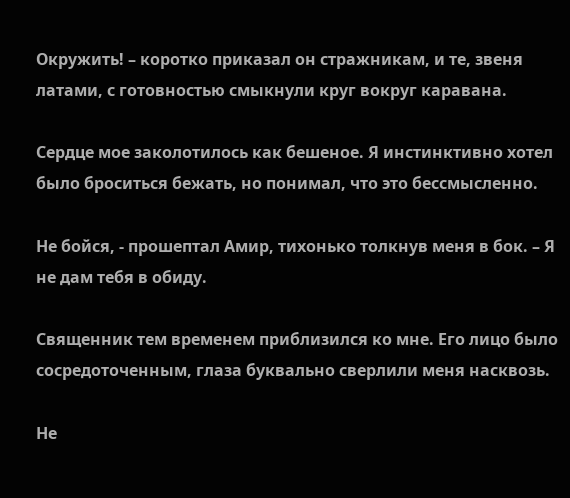Окружить! – коротко приказал он стражникам, и те, звеня латами, с готовностью смыкнули круг вокруг каравана.

Сердце мое заколотилось как бешеное. Я инстинктивно хотел было броситься бежать, но понимал, что это бессмысленно.

Не бойся, - прошептал Амир, тихонько толкнув меня в бок. – Я не дам тебя в обиду.

Священник тем временем приблизился ко мне. Его лицо было сосредоточенным, глаза буквально сверлили меня насквозь.

Не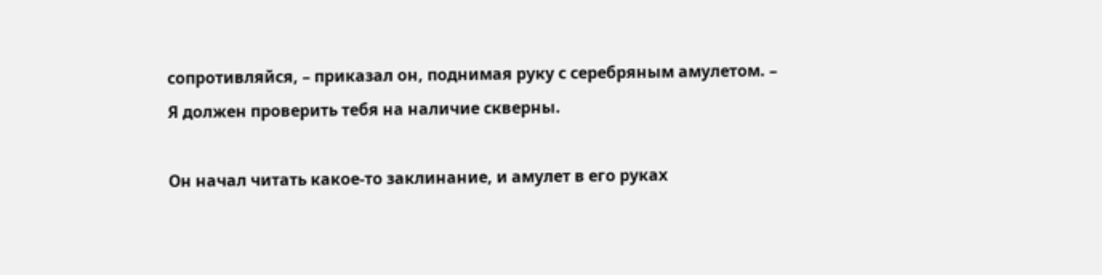сопротивляйся, – приказал он, поднимая руку с серебряным амулетом. – Я должен проверить тебя на наличие скверны.

Он начал читать какое-то заклинание, и амулет в его руках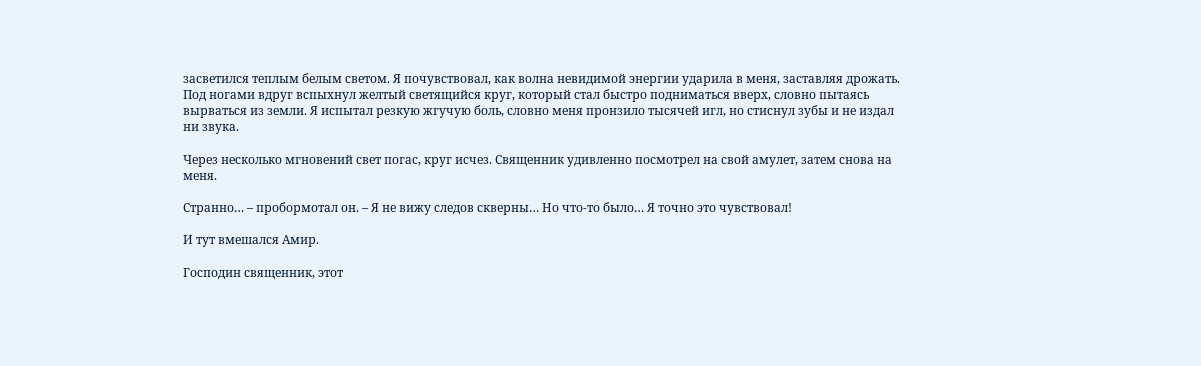засветился теплым белым светом. Я почувствовал, как волна невидимой энергии ударила в меня, заставляя дрожать. Под ногами вдруг вспыхнул желтый светящийся круг, который стал быстро подниматься вверх, словно пытаясь вырваться из земли. Я испытал резкую жгучую боль, словно меня пронзило тысячей игл, но стиснул зубы и не издал ни звука.

Через несколько мгновений свет погас, круг исчез. Священник удивленно посмотрел на свой амулет, затем снова на меня.

Странно… – пробормотал он. – Я не вижу следов скверны… Но что-то было… Я точно это чувствовал!

И тут вмешался Амир.

Господин священник, этот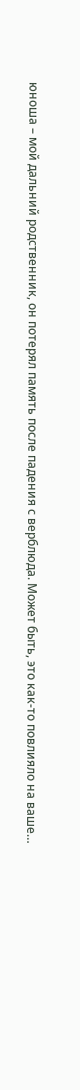юноша – мой дальний родственник, он потерял память после падения с верблюда. Может быть, это как-то повлияло на ваше…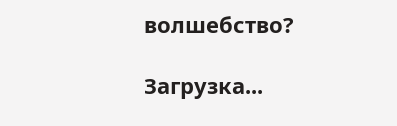волшебство?

Загрузка...